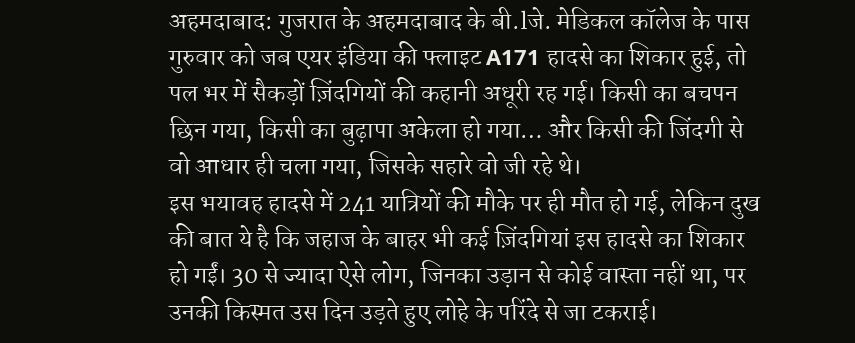अहमदाबाद: गुजरात के अहमदाबाद के बी.lजे. मेडिकल कॉलेज के पास गुरुवार को जब एयर इंडिया की फ्लाइट A171 हादसे का शिकार हुई, तो पल भर में सैकड़ों ज़िंदगियों की कहानी अधूरी रह गई। किसी का बचपन छिन गया, किसी का बुढ़ापा अकेला हो गया… और किसी की जिंदगी से वो आधार ही चला गया, जिसके सहारे वो जी रहे थे।
इस भयावह हादसे में 241 यात्रियों की मौके पर ही मौत हो गई, लेकिन दुख की बात ये है कि जहाज के बाहर भी कई ज़िंदगियां इस हादसे का शिकार हो गईं। 30 से ज्यादा ऐसे लोग, जिनका उड़ान से कोई वास्ता नहीं था, पर उनकी किस्मत उस दिन उड़ते हुए लोहे के परिंदे से जा टकराई।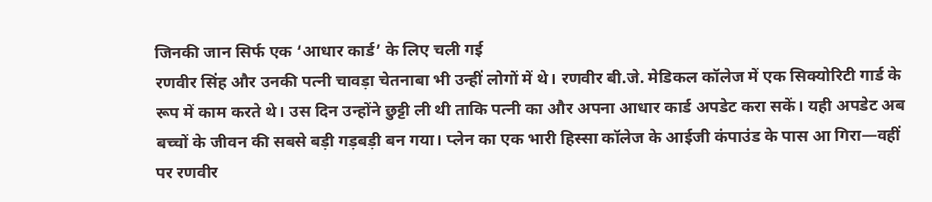जिनकी जान सिर्फ एक ‘आधार कार्ड’ के लिए चली गई
रणवीर सिंह और उनकी पत्नी चावड़ा चेतनाबा भी उन्हीं लोगों में थे। रणवीर बी.जे. मेडिकल कॉलेज में एक सिक्योरिटी गार्ड के रूप में काम करते थे। उस दिन उन्होंने छुट्टी ली थी ताकि पत्नी का और अपना आधार कार्ड अपडेट करा सकें। यही अपडेट अब बच्चों के जीवन की सबसे बड़ी गड़बड़ी बन गया। प्लेन का एक भारी हिस्सा कॉलेज के आईजी कंपाउंड के पास आ गिरा—वहीं पर रणवीर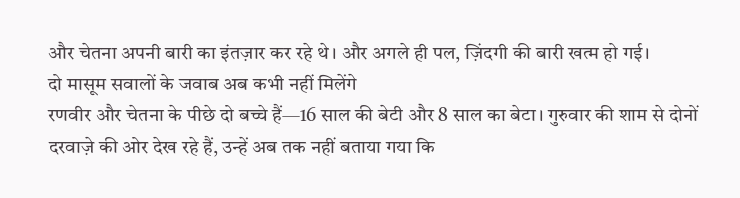और चेतना अपनी बारी का इंतज़ार कर रहे थे। और अगले ही पल, ज़िंदगी की बारी खत्म हो गई।
दो मासूम सवालों के जवाब अब कभी नहीं मिलेंगे
रणवीर और चेतना के पीछे दो बच्चे हैं—16 साल की बेटी और 8 साल का बेटा। गुरुवार की शाम से दोनों दरवाज़े की ओर देख रहे हैं, उन्हें अब तक नहीं बताया गया कि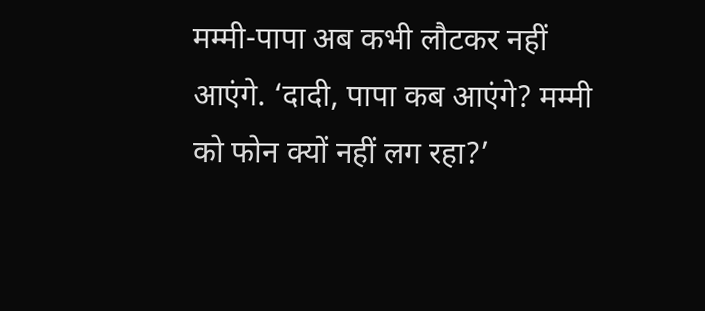मम्मी-पापा अब कभी लौटकर नहीं आएंगे. ‘दादी, पापा कब आएंगे? मम्मी को फोन क्यों नहीं लग रहा?’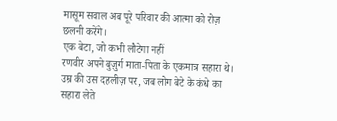मासूम सवाल अब पूरे परिवार की आत्मा को रोज़ छलनी करेंगे।
एक बेटा, जो कभी लौटेगा नहीं
रणवीर अपने बुज़ुर्ग माता-पिता के एकमात्र सहारा थे। उम्र की उस दहलीज़ पर, जब लोग बेटे के कंधे का सहारा लेते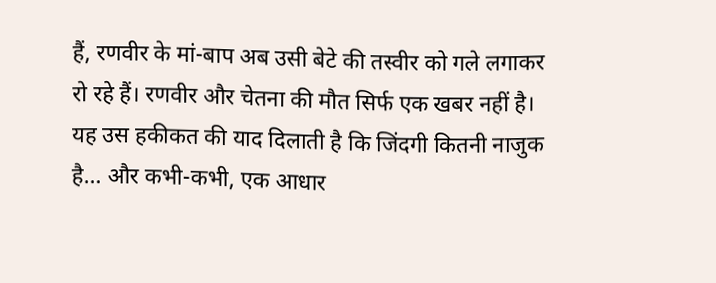हैं, रणवीर के मां-बाप अब उसी बेटे की तस्वीर को गले लगाकर रो रहे हैं। रणवीर और चेतना की मौत सिर्फ एक खबर नहीं है। यह उस हकीकत की याद दिलाती है कि जिंदगी कितनी नाजुक है… और कभी-कभी, एक आधार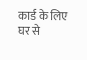कार्ड के लिए घर से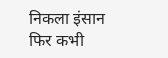निकला इंसान फिर कभी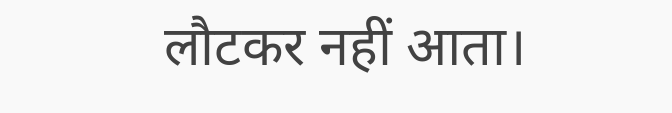लौटकर नहीं आता।